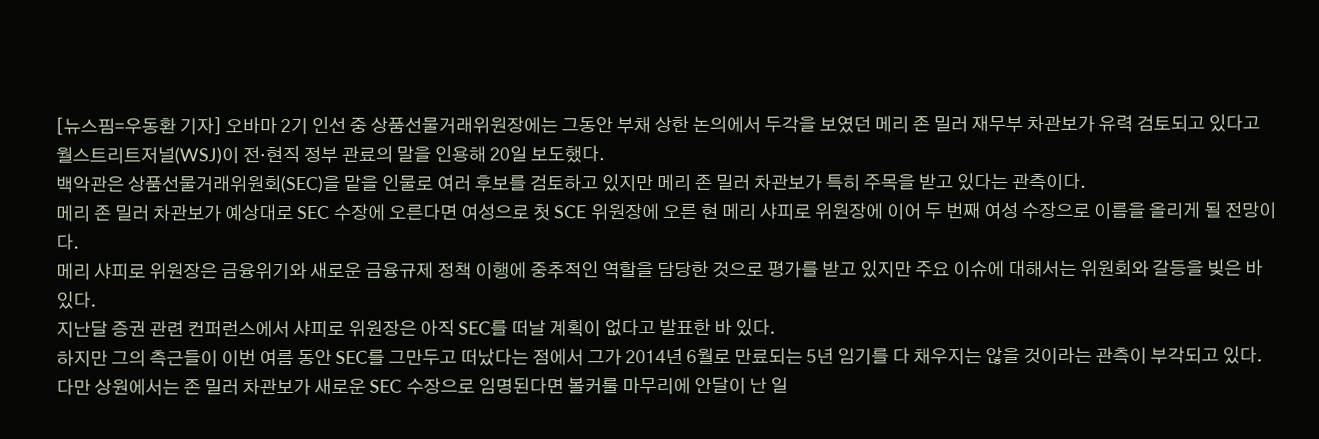[뉴스핌=우동환 기자] 오바마 2기 인선 중 상품선물거래위원장에는 그동안 부채 상한 논의에서 두각을 보였던 메리 존 밀러 재무부 차관보가 유력 검토되고 있다고 월스트리트저널(WSJ)이 전·현직 정부 관료의 말을 인용해 20일 보도했다.
백악관은 상품선물거래위원회(SEC)을 맡을 인물로 여러 후보를 검토하고 있지만 메리 존 밀러 차관보가 특히 주목을 받고 있다는 관측이다.
메리 존 밀러 차관보가 예상대로 SEC 수장에 오른다면 여성으로 첫 SCE 위원장에 오른 현 메리 샤피로 위원장에 이어 두 번째 여성 수장으로 이름을 올리게 될 전망이다.
메리 샤피로 위원장은 금융위기와 새로운 금융규제 정책 이행에 중추적인 역할을 담당한 것으로 평가를 받고 있지만 주요 이슈에 대해서는 위원회와 갈등을 빚은 바 있다.
지난달 증권 관련 컨퍼런스에서 샤피로 위원장은 아직 SEC를 떠날 계획이 없다고 발표한 바 있다.
하지만 그의 측근들이 이번 여름 동안 SEC를 그만두고 떠났다는 점에서 그가 2014년 6월로 만료되는 5년 임기를 다 채우지는 않을 것이라는 관측이 부각되고 있다.
다만 상원에서는 존 밀러 차관보가 새로운 SEC 수장으로 임명된다면 볼커룰 마무리에 안달이 난 일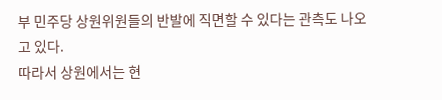부 민주당 상원위원들의 반발에 직면할 수 있다는 관측도 나오고 있다.
따라서 상원에서는 현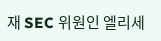재 SEC 위원인 엘리세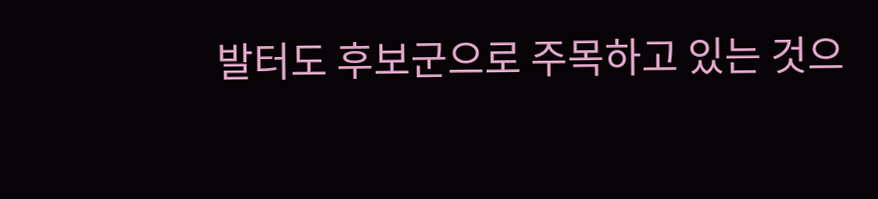발터도 후보군으로 주목하고 있는 것으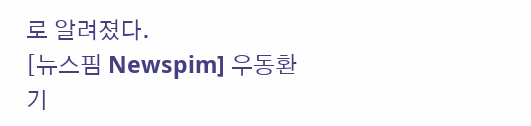로 알려졌다.
[뉴스핌 Newspim] 우동환 기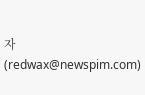자 (redwax@newspim.com)